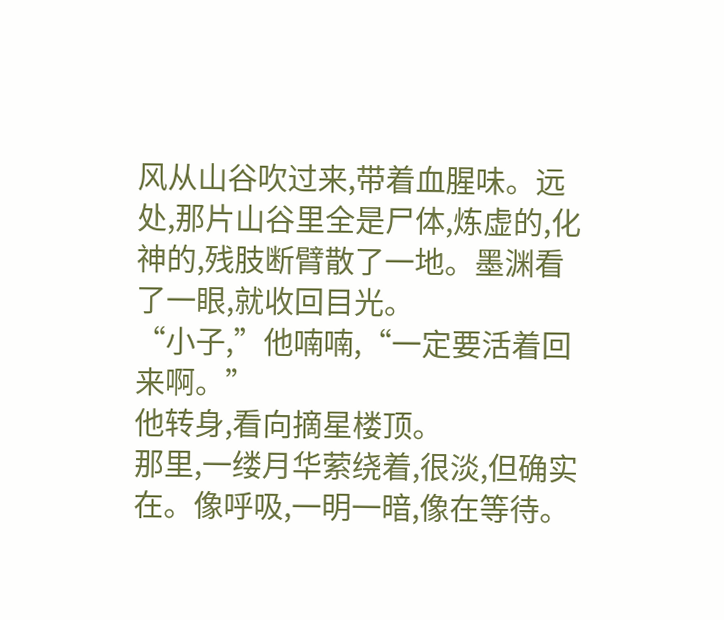风从山谷吹过来,带着血腥味。远处,那片山谷里全是尸体,炼虚的,化神的,残肢断臂散了一地。墨渊看了一眼,就收回目光。
“小子,”他喃喃,“一定要活着回来啊。”
他转身,看向摘星楼顶。
那里,一缕月华萦绕着,很淡,但确实在。像呼吸,一明一暗,像在等待。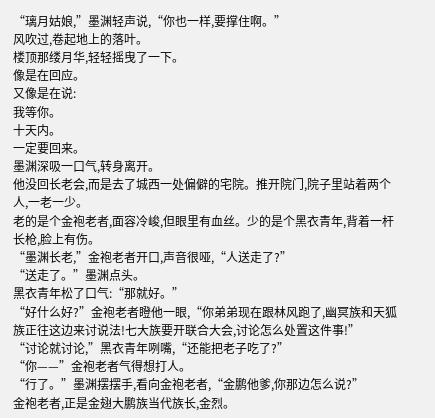“璃月姑娘,”墨渊轻声说,“你也一样,要撑住啊。”
风吹过,卷起地上的落叶。
楼顶那缕月华,轻轻摇曳了一下。
像是在回应。
又像是在说:
我等你。
十天内。
一定要回来。
墨渊深吸一口气,转身离开。
他没回长老会,而是去了城西一处偏僻的宅院。推开院门,院子里站着两个人,一老一少。
老的是个金袍老者,面容冷峻,但眼里有血丝。少的是个黑衣青年,背着一杆长枪,脸上有伤。
“墨渊长老,”金袍老者开口,声音很哑,“人送走了?”
“送走了。”墨渊点头。
黑衣青年松了口气:“那就好。”
“好什么好?”金袍老者瞪他一眼,“你弟弟现在跟林风跑了,幽冥族和天狐族正往这边来讨说法!七大族要开联合大会,讨论怎么处置这件事!”
“讨论就讨论,”黑衣青年咧嘴,“还能把老子吃了?”
“你——”金袍老者气得想打人。
“行了。”墨渊摆摆手,看向金袍老者,“金鹏他爹,你那边怎么说?”
金袍老者,正是金翅大鹏族当代族长,金烈。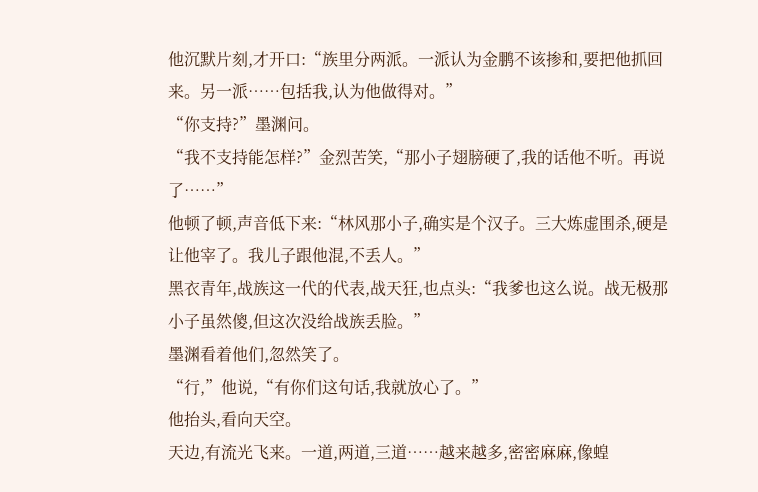他沉默片刻,才开口:“族里分两派。一派认为金鹏不该掺和,要把他抓回来。另一派……包括我,认为他做得对。”
“你支持?”墨渊问。
“我不支持能怎样?”金烈苦笑,“那小子翅膀硬了,我的话他不听。再说了……”
他顿了顿,声音低下来:“林风那小子,确实是个汉子。三大炼虚围杀,硬是让他宰了。我儿子跟他混,不丢人。”
黑衣青年,战族这一代的代表,战天狂,也点头:“我爹也这么说。战无极那小子虽然傻,但这次没给战族丢脸。”
墨渊看着他们,忽然笑了。
“行,”他说,“有你们这句话,我就放心了。”
他抬头,看向天空。
天边,有流光飞来。一道,两道,三道……越来越多,密密麻麻,像蝗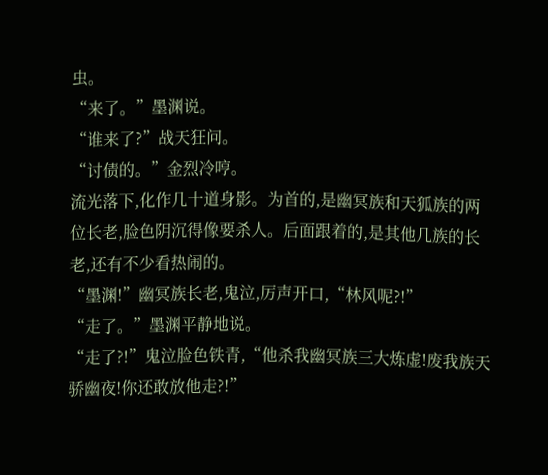虫。
“来了。”墨渊说。
“谁来了?”战天狂问。
“讨债的。”金烈冷哼。
流光落下,化作几十道身影。为首的,是幽冥族和天狐族的两位长老,脸色阴沉得像要杀人。后面跟着的,是其他几族的长老,还有不少看热闹的。
“墨渊!”幽冥族长老,鬼泣,厉声开口,“林风呢?!”
“走了。”墨渊平静地说。
“走了?!”鬼泣脸色铁青,“他杀我幽冥族三大炼虚!废我族天骄幽夜!你还敢放他走?!”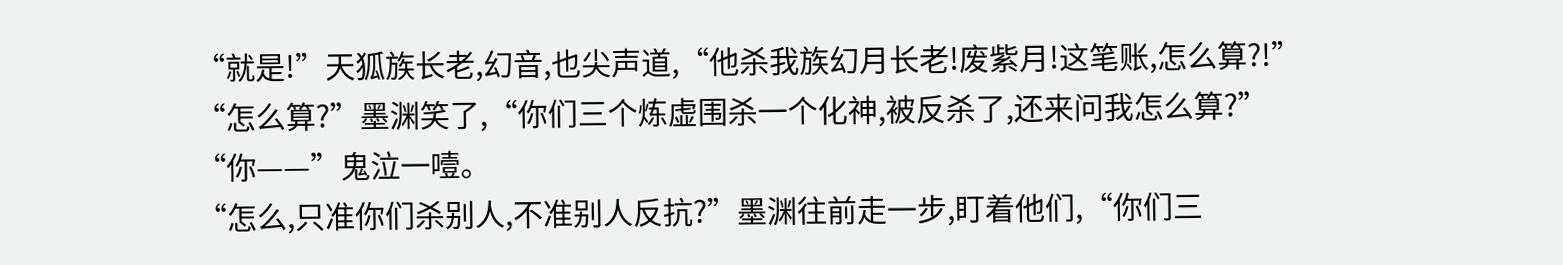“就是!”天狐族长老,幻音,也尖声道,“他杀我族幻月长老!废紫月!这笔账,怎么算?!”
“怎么算?”墨渊笑了,“你们三个炼虚围杀一个化神,被反杀了,还来问我怎么算?”
“你——”鬼泣一噎。
“怎么,只准你们杀别人,不准别人反抗?”墨渊往前走一步,盯着他们,“你们三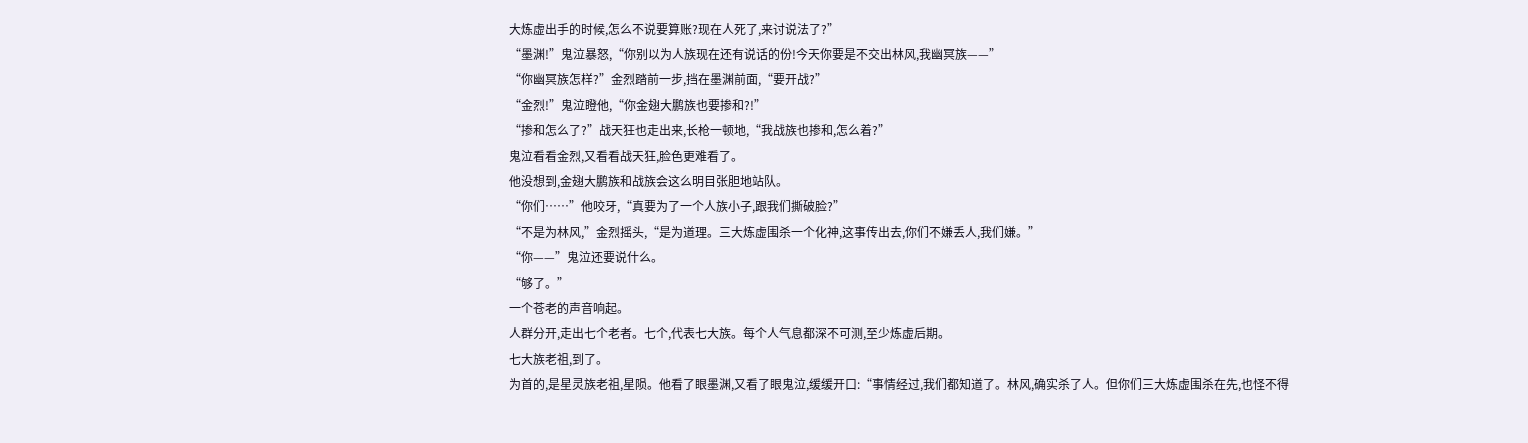大炼虚出手的时候,怎么不说要算账?现在人死了,来讨说法了?”
“墨渊!”鬼泣暴怒,“你别以为人族现在还有说话的份!今天你要是不交出林风,我幽冥族——”
“你幽冥族怎样?”金烈踏前一步,挡在墨渊前面,“要开战?”
“金烈!”鬼泣瞪他,“你金翅大鹏族也要掺和?!”
“掺和怎么了?”战天狂也走出来,长枪一顿地,“我战族也掺和,怎么着?”
鬼泣看看金烈,又看看战天狂,脸色更难看了。
他没想到,金翅大鹏族和战族会这么明目张胆地站队。
“你们……”他咬牙,“真要为了一个人族小子,跟我们撕破脸?”
“不是为林风,”金烈摇头,“是为道理。三大炼虚围杀一个化神,这事传出去,你们不嫌丢人,我们嫌。”
“你——”鬼泣还要说什么。
“够了。”
一个苍老的声音响起。
人群分开,走出七个老者。七个,代表七大族。每个人气息都深不可测,至少炼虚后期。
七大族老祖,到了。
为首的,是星灵族老祖,星陨。他看了眼墨渊,又看了眼鬼泣,缓缓开口:“事情经过,我们都知道了。林风,确实杀了人。但你们三大炼虚围杀在先,也怪不得